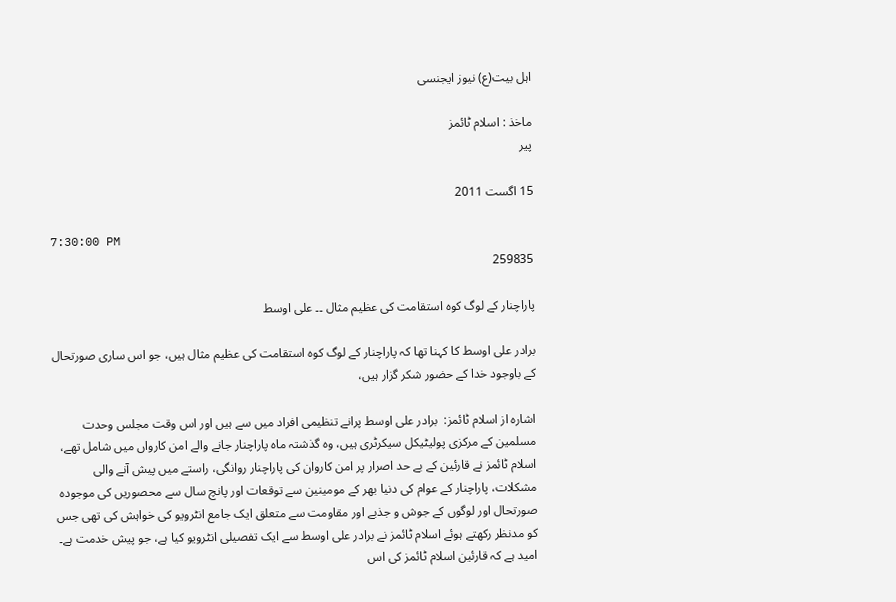اہل بیت(ع) نیوز ایجنسی

ماخذ : اسلام ٹائمز
پیر

15 اگست 2011

7:30:00 PM
259835

پاراچنار کے لوگ کوہ استقامت کی عظیم مثال ۔۔ علی اوسط

برادر علی اوسط کا کہنا تھا کہ پاراچنار کے لوگ کوہ استقامت کی عظیم مثال ہیں، جو اس ساری صورتحال کے باوجود خدا کے حضور شکر گزار ہیں،

اشارہ از اسلام ٹائمز:  برادر علی اوسط پرانے تنظیمی افراد میں سے ہیں اور اس وقت مجلس وحدت مسلمین کے مرکزی پولیٹیکل سیکرٹری ہیں، وہ گذشتہ ماہ پاراچنار جانے والے امن کارواں میں شامل تھے، اسلام ٹائمز نے قارئین کے بے حد اصرار پر امن کاروان کی پاراچنار روانگی، راستے میں پیش آنے والی مشکلات، پاراچنار کے عوام کی دنیا بھر کے مومینین سے توقعات اور پانچ سال سے محصوریں کی موجودہ صورتحال اور لوگوں کے جوش و جذبے اور مقاومت سے متعلق ایک جامع انٹرویو کی خواہش کی تھی جس کو مدنظر رکھتے ہوئے اسلام ٹائمز نے برادر علی اوسط سے ایک تفصیلی انٹرویو کیا ہے، جو پیش خدمت ہے۔ امید ہے کہ قارئین اسلام ٹائمز کی اس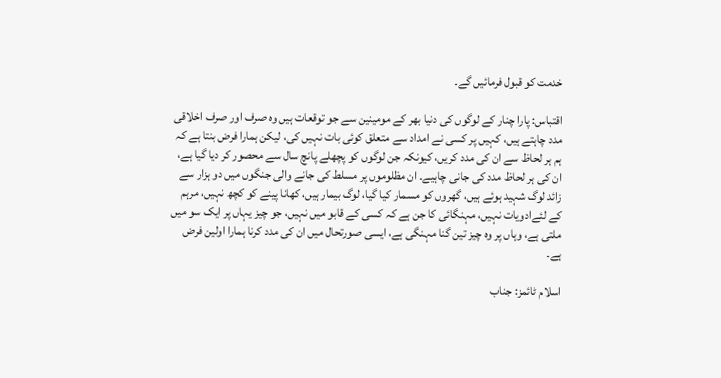خدمت کو قبول فرمائیں گے۔

اقتباس: پارا چنار کے لوگوں کی دنیا بھر کے مومینین سے جو توقعات ہیں وہ صرف اور صرف اخلاقی مدد چاہتے ہیں، کہیں پر کسی نے امداد سے متعلق کوئی بات نہیں کی، لیکن ہمارا فرض بنتا ہے کہ ہم ہر لحاظ سے ان کی مدد کریں، کیونکہ جن لوگوں کو پچھلے پانچ سال سے محصور کر دیا گیا ہے، ان کی ہر لحاظ مدد کی جانی چاہیے۔ ان مظلوموں پر مسلط کی جانے والی جنگوں میں دو ہزار سے زائد لوگ شہید ہوئے ہیں، گھروں کو مسمار کیا گیا، لوگ بیمار ہیں، کھانا پینے کو کچھ نہیں، مرہم کے لئےادویات نہیں، مہنگائی کا جن ہے کہ کسی کے قابو میں نہیں، جو چیز یہاں پر ایک سو میں ملتی ہے، وہاں پر وہ چیز تین گنا مہنگی ہے، ایسی صورتحال میں ان کی مدد کرنا ہمارا اولین فرض ہے۔

اسلام ٹائمز: جناب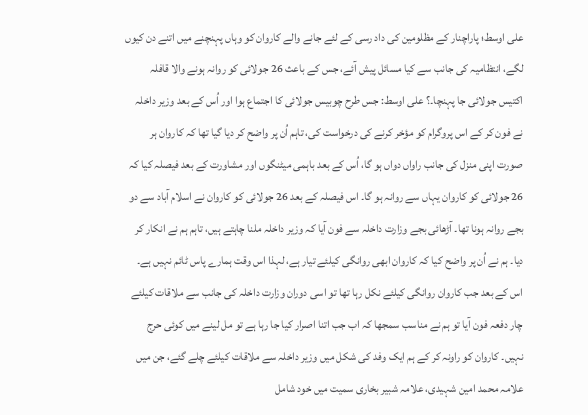علی اوسط؛ پاراچنار کے مظلومین کی داد رسی کے لئے جانے والے کاروان کو وہاں پہنچنے میں اتنے دن کیوں لگے، انتظامیہ کی جانب سے کیا مسائل پیش آئے، جس کے باعث 26 جولائی کو روانہ ہونے والا قافلہ اکتیس جولائی جا پہنچا۔؟ علی اوسط: جس طرح چوبیس جولائی کا اجتماع ہوا اور اُس کے بعد وزیر داخلہ نے فون کر کے اس پروگرام کو مؤخر کرنے کی درخواست کی، تاہم اُن پر واضح کر دیا گیا تھا کہ کاروان ہر صورت اپنی منزل کی جانب راواں دواں ہو گا، اُس کے بعد باہمی میٹنگوں اور مشاورت کے بعد فیصلہ کیا کہ 26 جولائی کو کاروان یہاں سے روانہ ہو گا۔ اس فیصلہ کے بعد 26 جولائی کو کاروان نے اسلام آباد سے دو بجے روانہ ہونا تھا۔ آڑھائی بجے وزارت داخلہ سے فون آیا کہ وزیر داخلہ ملنا چاہتے ہیں، تاہم ہم نے انکار کر دیا۔ ہم نے اُن پر واضح کیا کہ کاروان ابھی روانگی کیلئے تیار ہے، لہذا اس وقت ہمارے پاس ٹائم نہیں ہے۔ اس کے بعد جب کاروان روانگی کیلئے نکل رہا تھا تو اسی دوران وزارت داخلہ کی جانب سے ملاقات کیلئے چار دفعہ فون آیا تو ہم نے مناسب سمجھا کہ اب جب اتنا اصرار کیا جا رہا ہے تو مل لینے میں کوئی حرج نہیں۔ کاروان کو راونہ کر کے ہم ایک وفد کی شکل میں وزیر داخلہ سے ملاقات کیلئے چلے گئے، جن میں علامہ محمد امین شہیدی، علامہ شبیر بخاری سمیت میں خود شامل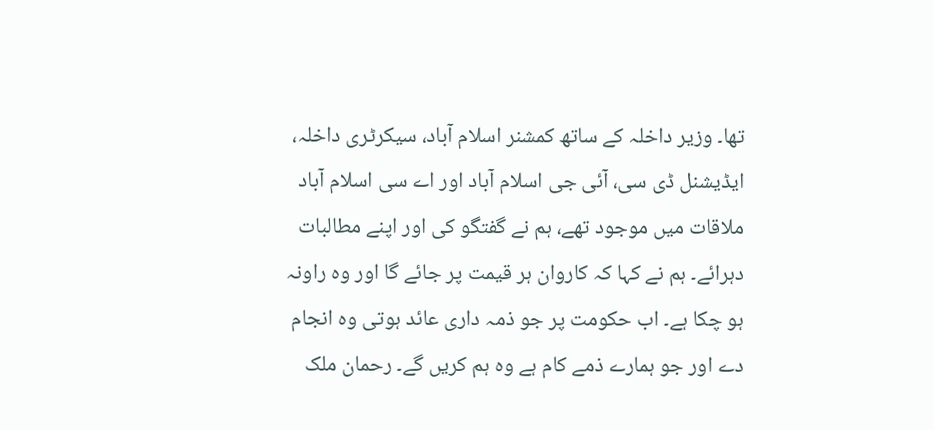تھا۔ وزیر داخلہ کے ساتھ کمشنر اسلام آباد، سیکرٹری داخلہ، ایڈیشنل ڈی سی، آئی جی اسلام آباد اور اے سی اسلام آباد ملاقات میں موجود تھے، ہم نے گفتگو کی اور اپنے مطالبات دہرائے۔ ہم نے کہا کہ کاروان ہر قیمت پر جائے گا اور وہ راونہ ہو چکا ہے۔ اب حکومت پر جو ذمہ داری عائد ہوتی وہ انجام دے اور جو ہمارے ذمے کام ہے وہ ہم کریں گے۔ رحمان ملک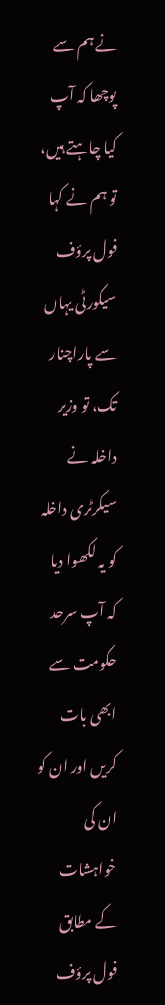نے ہم سے پوچھا کہ آپ کیا چاہتے ہیں، تو ہم نے کہا فول پرؤف سیکورٹی یہاں سے پاراچنار تک، تو وزیر داخلہ نے سیکرٹری داخلہ کو یہ لکھوا دیا کہ آپ سرحد حکومت سے ابھی بات کریں اور ان کو ان کی خواہشات کے مطابق فول پرؤف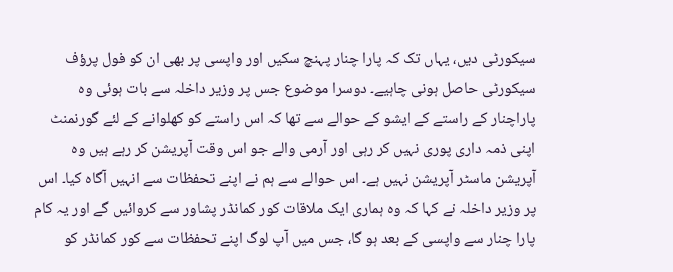سیکورٹی دیں، یہاں تک کہ پارا چنار پہنچ سکیں اور واپسی پر بھی ان کو فول پرؤف سیکورٹی حاصل ہونی چاہیے۔ دوسرا موضوع جس پر وزیر داخلہ سے بات ہوئی وہ پاراچنار کے راستے کے ایشو کے حوالے سے تھا کہ اس راستے کو کھلوانے کے لئے گورنمنٹ اپنی ذمہ داری پوری نہیں کر رہی اور آرمی والے جو اس وقت آپریشن کر رہے ہیں وہ آپریشن ماسٹر آپریشن نہیں ہے۔ اس حوالے سے ہم نے اپنے تحفظات سے انہیں آگاہ کیا۔ اس پر وزیر داخلہ نے کہا کہ وہ ہماری ایک ملاقات کور کمانڈر پشاور سے کروائیں گے اور یہ کام پارا چنار سے واپسی کے بعد ہو گا، جس میں آپ لوگ اپنے تحفظات سے کور کمانڈر کو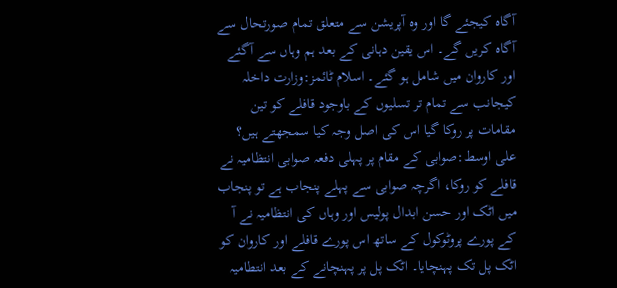آگاہ کیجئے گا اور وہ آپریشن سے متعلق تمام صورتحال سے آگاہ کریں گے۔ اس یقین دہانی کے بعد ہم وہاں سے آگئے اور کاروان میں شامل ہو گئے۔ اسلام ٹائمز:وزارت داخلہ کیجانب سے تمام تر تسلیوں کے باوجود قافلے کو تین مقامات پر روکا گیا اس کی اصل وجہ کیا سمجھتے ہیں؟ علی اوسط:صوابی کے مقام پر پہلی دفعہ صوابی انتظامیہ نے قافلے کو روکا، اگرچہ صوابی سے پہلے پنجاب ہے تو پنجاب میں اٹک اور حسن ابدال پولیس اور وہاں کی انتظامیہ نے آ کے پورے پروٹوکول کے ساتھ اس پورے قافلے اور کاروان کو اٹک پل تک پہنچایا۔ اٹک پل پر پہنچانے کے بعد انتطامیہ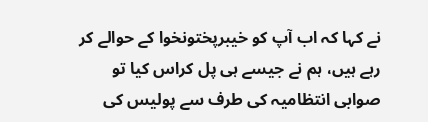نے کہا کہ اب آپ کو خیبرپختونخوا کے حوالے کر رہے ہیں، ہم نے جیسے ہی پل کراس کیا تو صوابی انتظامیہ کی طرف سے پولیس کی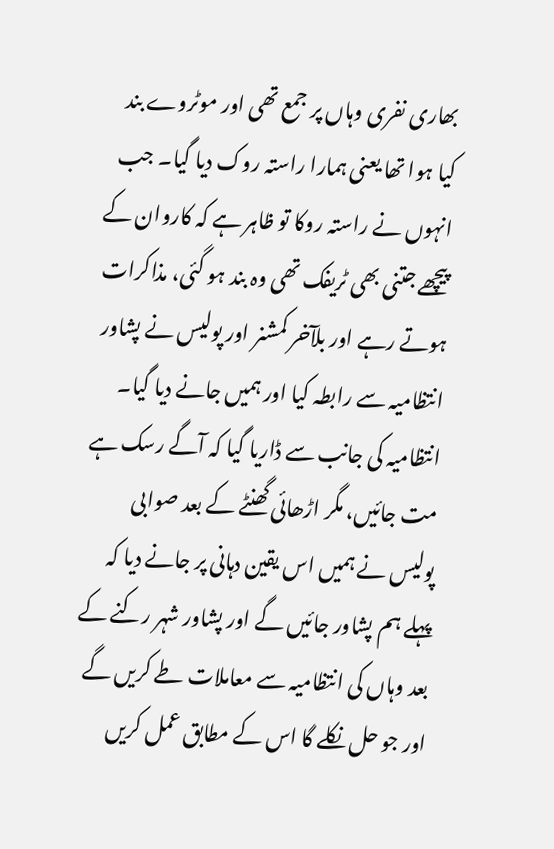بھاری نفری وہاں پر جمع تھی اور موٹروے بند کیا ہوا تھا یعنی ہمارا راستہ روک دیا گیا۔ جب انہوں نے راستہ روکا تو ظاہر ہے کہ کاروان کے پیچھے جتنی بھی ٹریفک تھی وہ بند ہو گئی، مذاکرات ہوتے رہے اور بلآخر کمشنر اور پولیس نے پشاور انتظامیہ سے رابطہ کیا اور ہمیں جانے دیا گیا۔ انتظامیہ کی جانب سے ڈاریا گیا کہ آگے رسک ہے مت جائیں، مگر اڑھائی گھنٹے کے بعد صوابی پولیس نے ہمیں اس یقین دہانی پر جانے دیا کہ پہلے ہم پشاور جائیں گے اور پشاور شہر رکنے کے بعد وہاں کی انتظامیہ سے معاملات طے کریں گے اور جو حل نکلے گا اس کے مطابق عمل کریں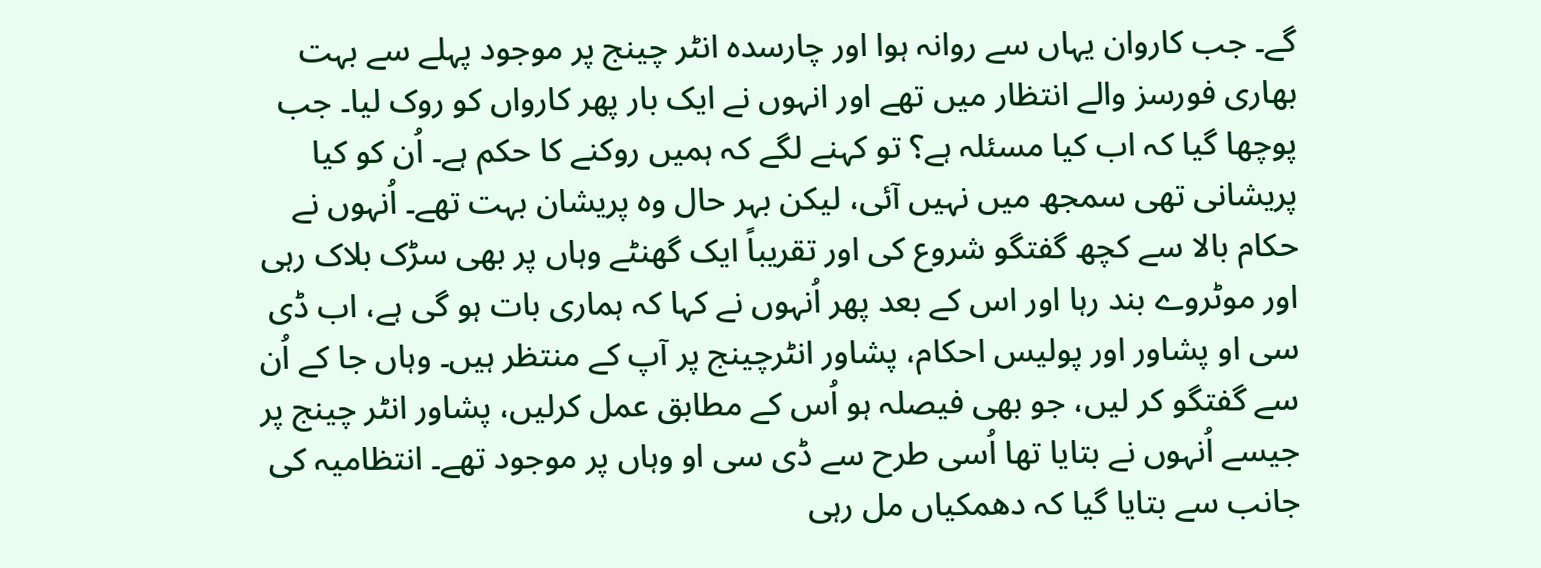گے۔ جب کاروان یہاں سے روانہ ہوا اور چارسدہ انٹر چینج پر موجود پہلے سے بہت بھاری فورسز والے انتظار میں تھے اور انہوں نے ایک بار پھر کارواں کو روک لیا۔ جب پوچھا گیا کہ اب کیا مسئلہ ہے؟ تو کہنے لگے کہ ہمیں روکنے کا حکم ہے۔ اُن کو کیا پریشانی تھی سمجھ میں نہیں آئی، لیکن بہر حال وہ پریشان بہت تھے۔ اُنہوں نے حکام بالا سے کچھ گفتگو شروع کی اور تقریباً ایک گھنٹے وہاں پر بھی سڑک بلاک رہی اور موٹروے بند رہا اور اس کے بعد پھر اُنہوں نے کہا کہ ہماری بات ہو گی ہے، اب ڈی سی او پشاور اور پولیس احکام، پشاور انٹرچینج پر آپ کے منتظر ہیں۔ وہاں جا کے اُن سے گفتگو کر لیں، جو بھی فیصلہ ہو اُس کے مطابق عمل کرلیں، پشاور انٹر چینج پر جیسے اُنہوں نے بتایا تھا اُسی طرح سے ڈی سی او وہاں پر موجود تھے۔ انتظامیہ کی جانب سے بتایا گیا کہ دھمکیاں مل رہی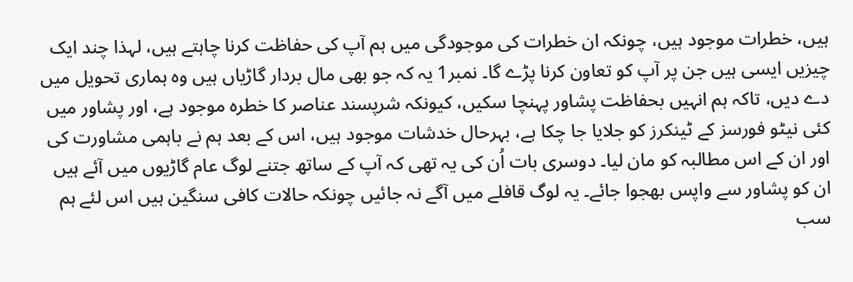ہیں، خطرات موجود ہیں، چونکہ ان خطرات کی موجودگی میں ہم آپ کی حفاظت کرنا چاہتے ہیں، لہذا چند ایک چیزیں ایسی ہیں جن پر آپ کو تعاون کرنا پڑے گا۔ نمبر1 یہ کہ جو بھی مال بردار گاڑیاں ہیں وہ ہماری تحویل میں دے دیں، تاکہ ہم انہیں بحفاظت پشاور پہنچا سکیں، کیونکہ شرپسند عناصر کا خطرہ موجود ہے، اور پشاور میں کئی نیٹو فورسز کے ٹینکرز کو جلایا جا چکا ہے، بہرحال خدشات موجود ہیں، اس کے بعد ہم نے باہمی مشاورت کی اور ان کے اس مطالبہ کو مان لیا۔ دوسری بات اُن کی یہ تھی کہ آپ کے ساتھ جتنے لوگ عام گاڑیوں میں آئے ہیں ان کو پشاور سے واپس بھجوا جائے۔ یہ لوگ قافلے میں آگے نہ جائیں چونکہ حالات کافی سنگین ہیں اس لئے ہم سب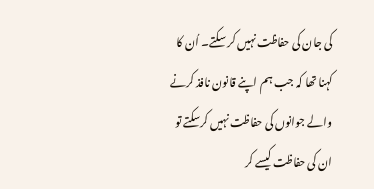کی جان کی حفاظت نہیں کر سکتے۔ اُن کا کہنا تھا کہ جب ہم اپنے قانون نافذ کرنے والے جوانوں کی حفاظت نہیں کرسکتے تو ان کی حفاظت کیسے کر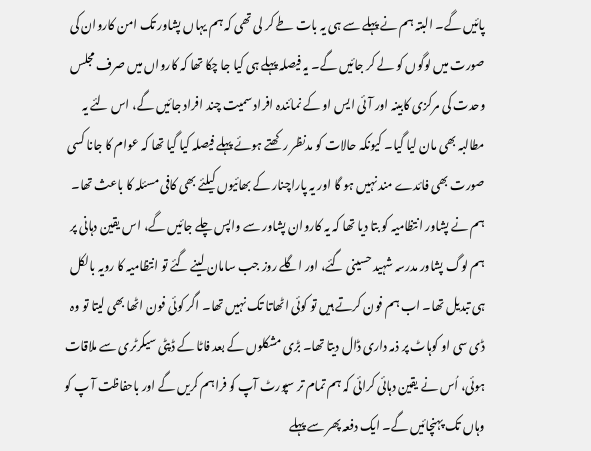پائیں گے۔ البتہ ہم نے پہلے سے ہی یہ بات طے کر لی تھی کہ ہم یہاں پشاور تک امن کاروان کی صورت میں لوگوں کو لے کر جائیں گے۔ یہ فیصلہ پہلے ہی کیا جا چکا تھا کہ کارواں میں صرف مجلس وحدت کی مرکزی کابینہ اور آئی ایس او کے نمائندہ افراد سمیت چند افراد جائیں گے، اس لئے یہ مطالبہ بھی مان لیا گیا۔ کیونکہ حالات کو مدنظر رکھتے ہوئے پہلے فیصلہ کیا گیا تھا کہ عوام کا جانا کسی صورت بھی فائدے مند نہیں ہو گا اور یہ پاراچنار کے بھائیوں کیلئے بھی کافی مسئلہ کا باعث تھا۔ ہم نے پشاور انتظامیہ کو بتا دیا تھا کہ یہ کاروان پشاور سے واپس چلے جائیں گے، اس یقین دہانی پر ہم لوگ پشاور مدرسہ شہید حسینی گئے، اور اگلے روز جب سامان لینے گئے تو انتظامیہ کا رویہ بالکل ہی تبدیل تھا۔ اب ہم فون کرتے ہیں تو کوئی اٹھاتا تک نہیں تھا۔ اگر کوئی فون اٹھا بھی لیتا تو وہ ڈی سی او کوہاٹ پر ذمہ داری ڈال دیتا تھا۔ بڑی مشکلوں کے بعد فاٹا کے ڈپٹی سیکرٹری سے ملاقات ہوئی، اُس نے یقین دہائی کرائی کہ ہم تمام تر سپورٹ آپ کو فراہم کریں گے اور باحفاظت آ پ کو وہاں تک پہنچائیں گے۔ ایک دفعہ پھر سے پہلے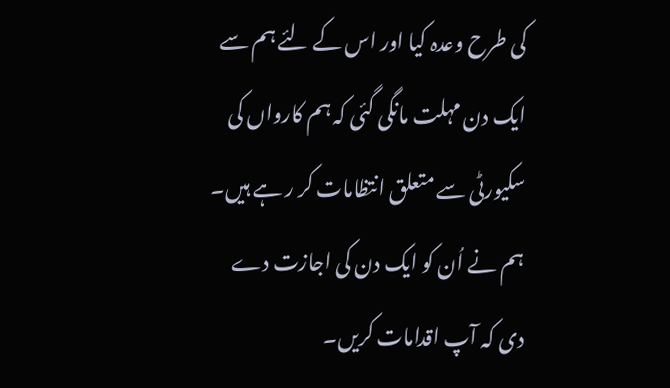کی طرح وعدہ کیا اور اس کے لئے ہم سے ایک دن مہلت مانگی گئی کہ ہم کارواں کی سکیورٹی سے متعلق انتظامات کر ر ہے ہیں۔ ہم نے اُن کو ایک دن کی اجازت دے دی کہ آپ اقدامات کریں۔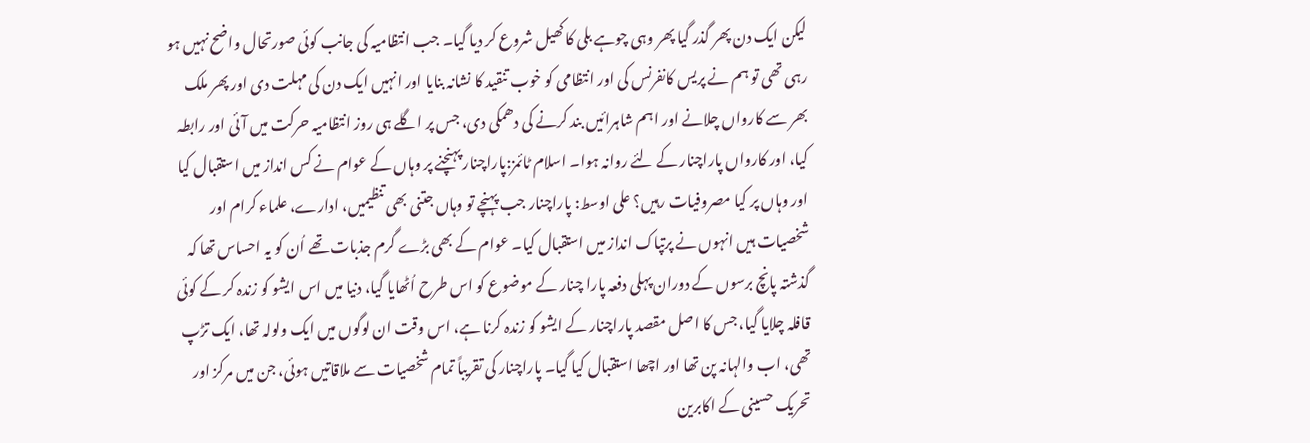لیکن ایک دن پھر گذر گیا پھر وہی چوہے بلی کا کھیل شروع کر دیا گیا۔ جب انتظامیہ کی جانب کوئی صورتحال واضح نہیں ہو رہی تھی تو ہم نے پریس کانفرنس کی اور انتظامی کو خوب تنقید کا نشانہ بنایا اور انہیں ایک دن کی مہلت دی اور پھر ملک بھر سے کارواں چلانے اور اہم شاہرائیں بند کرنے کی دھمکی دی، جس پر اگلے ہی روز انتظامیہ حرکت میں آئی اور رابطہ کیا، اور کارواں پاراچنار کے لئے روانہ ہوا۔ اسلام ٹائمز:پاراچنار پہنچنے پر وہاں کے عوام نے کس انداز میں استقبال کیا اور وہاں پر کیا مصروفیات رہیں؟ علی اوسط: پاراچنار جب پہنچے تو وہاں جتنی بھی تنظیمیں، ادارے، علماء کرام اور شخصیات ہیں انہوں نے پرتپاک انداز میں استقبال کیا۔ عوام کے بھی بڑے گرم جذبات تھے اُن کو یہ احساس تھا کہ گذشتہ پانچ برسوں کے دوران پہلی دفعہ پارا چنار کے موضوع کو اس طرح اُٹھایا گیا، دنیا میں اس ایشو کو زندہ کر کے کوئی قافلہ چلایا گیا، جس کا اصل مقصد پاراچنار کے ایشو کو زندہ کرنا ہے، اس وقت ان لوگوں میں ایک ولولہ تھا، ایک تڑپ تھی، اب والہانہ پن تھا اور اچھا استقبال کیا گیا۔ پاراچنار کی تقریباً تمام شخصیات سے ملاقاتیں ہوئی، جن میں مرکز اور تحریک حسینی کے اکابرین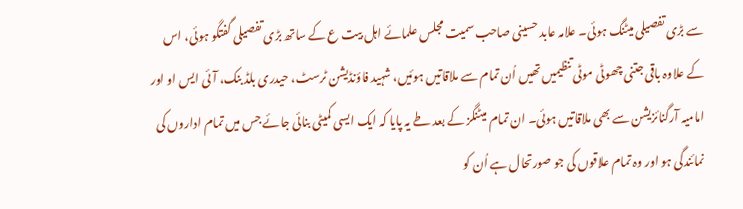سے بڑی تفصیلی میٹنگ ہوئی۔ علامہ عابد حسینی صاحب سمیت مجلس علمائے اہل بیت ع کے ساتھ بڑی تفصیلی گفتگو ہوئی، اس کے علاوہ باقی جتنی چھوٹی موٹی تنظیمیں تھیں اُن تمام سے ملاقاتیں ہوئیں، شہید فاؤنڈیشن ٹرسٹ، حیدری بلڈ بنک، آئی ایس او اور امامیہ آرگنائزیشن سے بھی ملاقاتیں ہوئی۔ ان تمام میٹنگز کے بعد طے یہ پایا کہ ایک ایسی کمیٹی بنائی جائے جس میں تمام اداروں کی نمائندگی ہو اور وہ تمام علاقوں کی جو صورتحال ہے اُن کو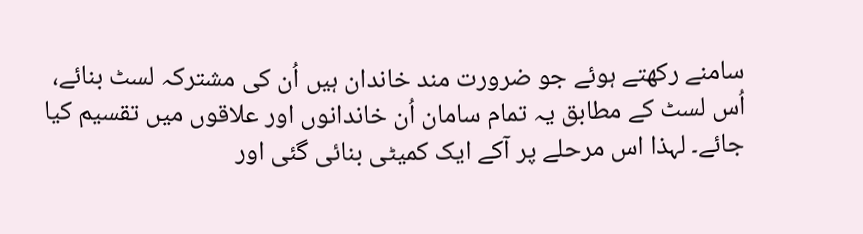سامنے رکھتے ہوئے جو ضرورت مند خاندان ہیں اُن کی مشترکہ لسٹ بنائے، اُس لسٹ کے مطابق یہ تمام سامان اُن خاندانوں اور علاقوں میں تقسیم کیا جائے۔ لہذا اس مرحلے پر آکے ایک کمیٹی بنائی گئی اور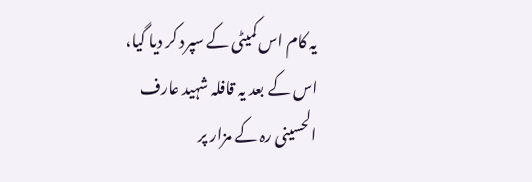یہ کام اس کمیٹی کے سپرد کر دیا گیا، اس کے بعد یہ قافلہ شہید عارف الحسینی رہ کے مزار پر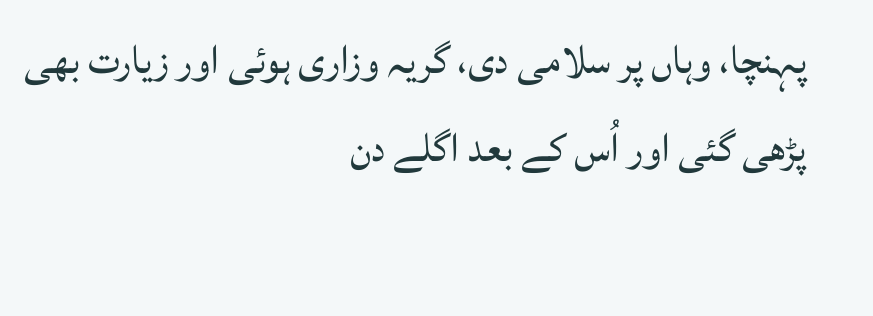پہنچا، وہاں پر سلامی دی، گریہ وزاری ہوئی اور زیارت بھی پڑھی گئی اور اُس کے بعد اگلے دن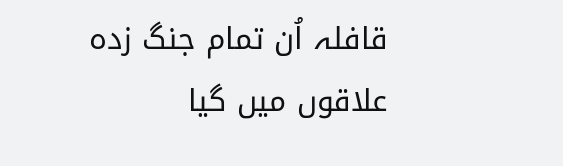قافلہ اُن تمام جنگ زدہ علاقوں میں گیا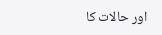اور حالات کا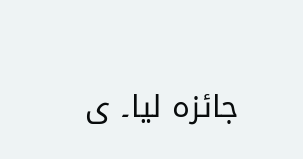جائزہ لیا۔ ی